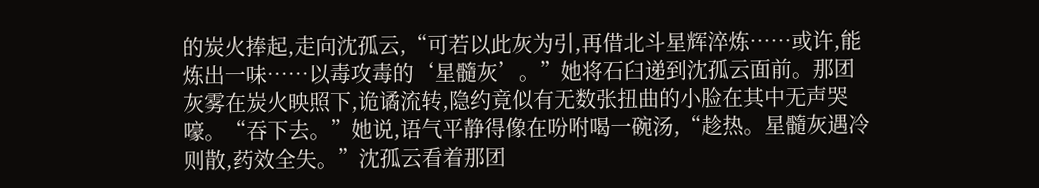的炭火捧起,走向沈孤云,“可若以此灰为引,再借北斗星辉淬炼……或许,能炼出一味……以毒攻毒的‘星髓灰’。”她将石臼递到沈孤云面前。那团灰雾在炭火映照下,诡谲流转,隐约竟似有无数张扭曲的小脸在其中无声哭嚎。“吞下去。”她说,语气平静得像在吩咐喝一碗汤,“趁热。星髓灰遇冷则散,药效全失。”沈孤云看着那团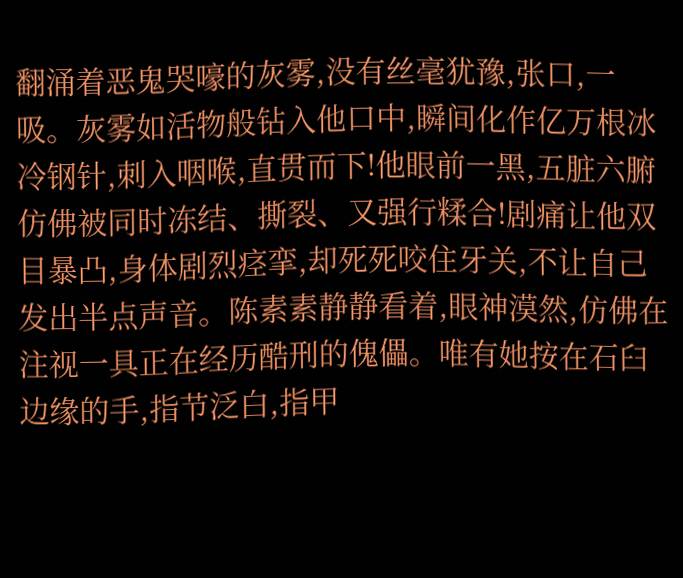翻涌着恶鬼哭嚎的灰雾,没有丝毫犹豫,张口,一吸。灰雾如活物般钻入他口中,瞬间化作亿万根冰冷钢针,刺入咽喉,直贯而下!他眼前一黑,五脏六腑仿佛被同时冻结、撕裂、又强行糅合!剧痛让他双目暴凸,身体剧烈痉挛,却死死咬住牙关,不让自己发出半点声音。陈素素静静看着,眼神漠然,仿佛在注视一具正在经历酷刑的傀儡。唯有她按在石臼边缘的手,指节泛白,指甲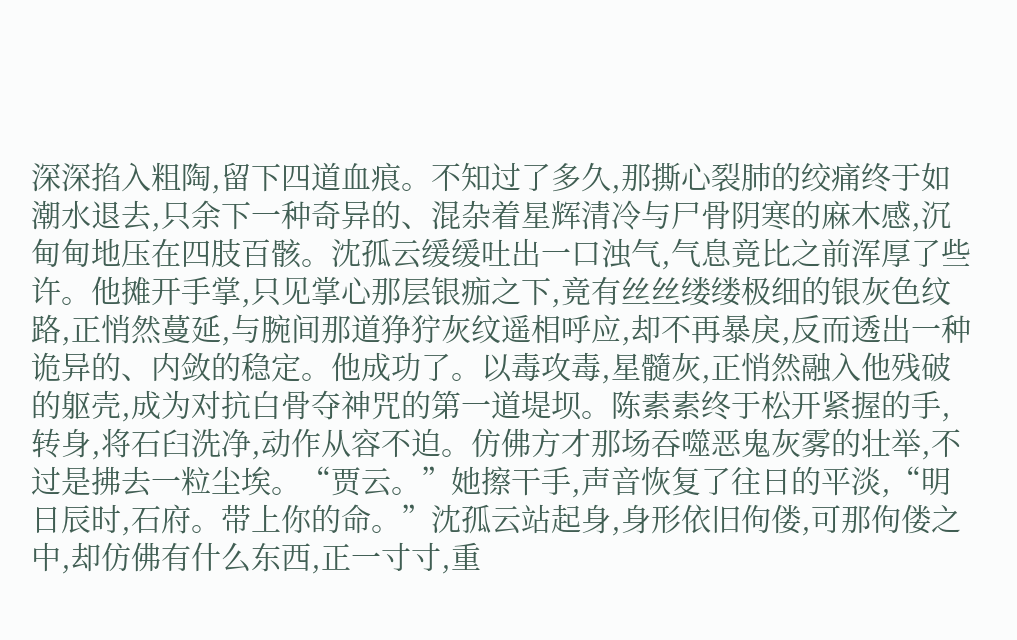深深掐入粗陶,留下四道血痕。不知过了多久,那撕心裂肺的绞痛终于如潮水退去,只余下一种奇异的、混杂着星辉清冷与尸骨阴寒的麻木感,沉甸甸地压在四肢百骸。沈孤云缓缓吐出一口浊气,气息竟比之前浑厚了些许。他摊开手掌,只见掌心那层银痂之下,竟有丝丝缕缕极细的银灰色纹路,正悄然蔓延,与腕间那道狰狞灰纹遥相呼应,却不再暴戾,反而透出一种诡异的、内敛的稳定。他成功了。以毒攻毒,星髓灰,正悄然融入他残破的躯壳,成为对抗白骨夺神咒的第一道堤坝。陈素素终于松开紧握的手,转身,将石臼洗净,动作从容不迫。仿佛方才那场吞噬恶鬼灰雾的壮举,不过是拂去一粒尘埃。“贾云。”她擦干手,声音恢复了往日的平淡,“明日辰时,石府。带上你的命。”沈孤云站起身,身形依旧佝偻,可那佝偻之中,却仿佛有什么东西,正一寸寸,重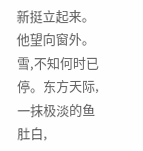新挺立起来。他望向窗外。雪,不知何时已停。东方天际,一抹极淡的鱼肚白,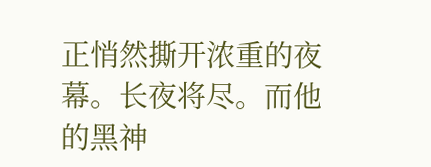正悄然撕开浓重的夜幕。长夜将尽。而他的黑神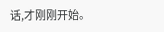话,才刚刚开始。